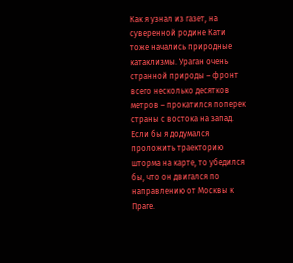Как я узнал из газет, на суверенной родине Кати тоже начались природные катаклизмы. Ураган очень странной природы – фронт всего несколько десятков метров – прокатился поперек страны с востока на запад. Если бы я додумался проложить траекторию шторма на карте, то убедился бы, что он двигался по направлению от Москвы к Праге.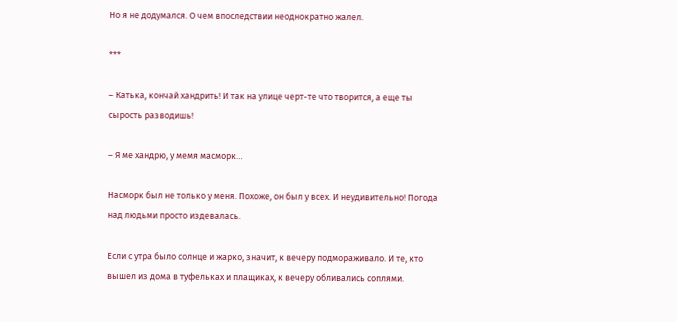Но я не додумался. О чем впоследствии неоднократно жалел.

***

– Катька, кончай хандрить! И так на улице черт-те что творится, а еще ты сырость разводишь!

– Я ме хандрю, у мемя масморк…

Насморк был не только у меня. Похоже, он был у всех. И неудивительно! Погода над людьми просто издевалась.

Если с утра было солнце и жарко, значит, к вечеру подмораживало. И те, кто вышел из дома в туфельках и плащиках, к вечеру обливались соплями.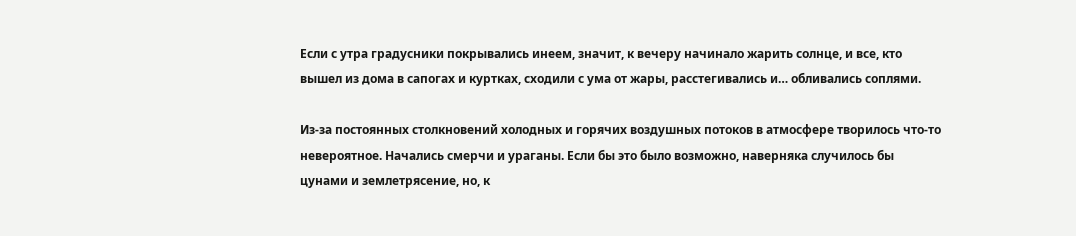Если с утра градусники покрывались инеем, значит, к вечеру начинало жарить солнце, и все, кто вышел из дома в сапогах и куртках, сходили с ума от жары, расстегивались и… обливались соплями.

Из-за постоянных столкновений холодных и горячих воздушных потоков в атмосфере творилось что-то невероятное. Начались смерчи и ураганы. Если бы это было возможно, наверняка случилось бы цунами и землетрясение, но, к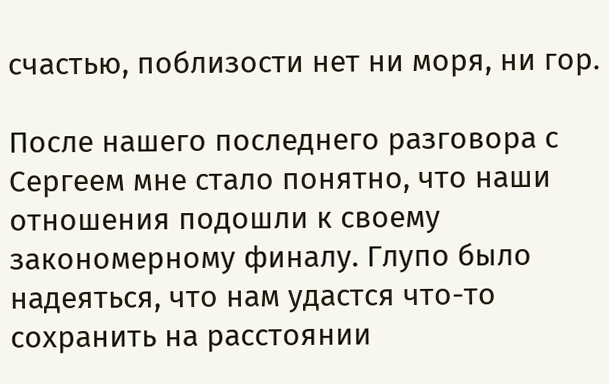счастью, поблизости нет ни моря, ни гор.

После нашего последнего разговора с Сергеем мне стало понятно, что наши отношения подошли к своему закономерному финалу. Глупо было надеяться, что нам удастся что-то сохранить на расстоянии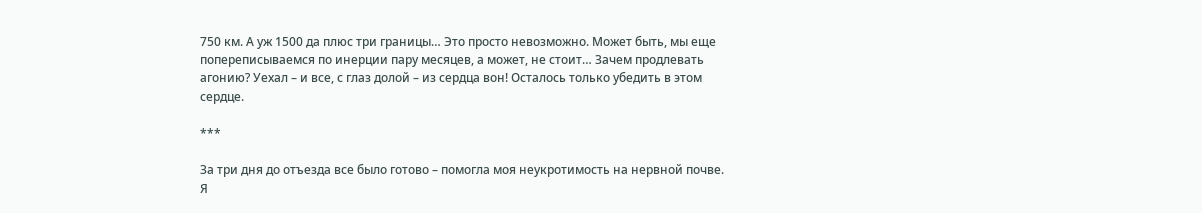750 км. А уж 1500 да плюс три границы… Это просто невозможно. Может быть, мы еще попереписываемся по инерции пару месяцев, а может, не стоит… Зачем продлевать агонию? Уехал – и все, с глаз долой – из сердца вон! Осталось только убедить в этом сердце.

***

За три дня до отъезда все было готово – помогла моя неукротимость на нервной почве. Я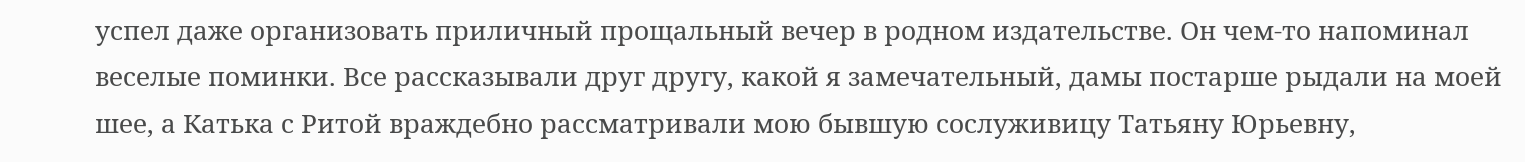успел даже организовать приличный прощальный вечер в родном издательстве. Он чем-то напоминал веселые поминки. Все рассказывали друг другу, какой я замечательный, дамы постарше рыдали на моей шее, а Катька с Ритой враждебно рассматривали мою бывшую сослуживицу Татьяну Юрьевну,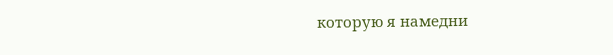которую я намедни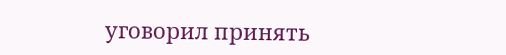уговорил принять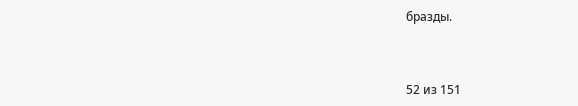бразды.



52 из 151